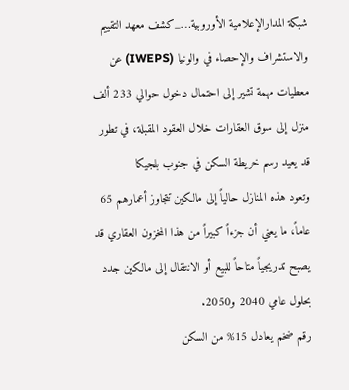شبكة المدارالإعلامية الأوروبية…_كشف معهد التقييم والاستشراف والإحصاء في والونيا (IWEPS) عن معطيات مهمة تشير إلى احتمال دخول حوالي 233 ألف منزل إلى سوق العقارات خلال العقود المقبلة، في تطور قد يعيد رسم خريطة السكن في جنوب بلجيكا
وتعود هذه المنازل حالياً إلى مالكين تتجاوز أعمارهم 65 عاماً، ما يعني أن جزءاً كبيراً من هذا المخزون العقاري قد يصبح تدريجياً متاحاً للبيع أو الانتقال إلى مالكين جدد بحلول عامي 2040 و2050.
رقم ضخم يعادل 15% من السكن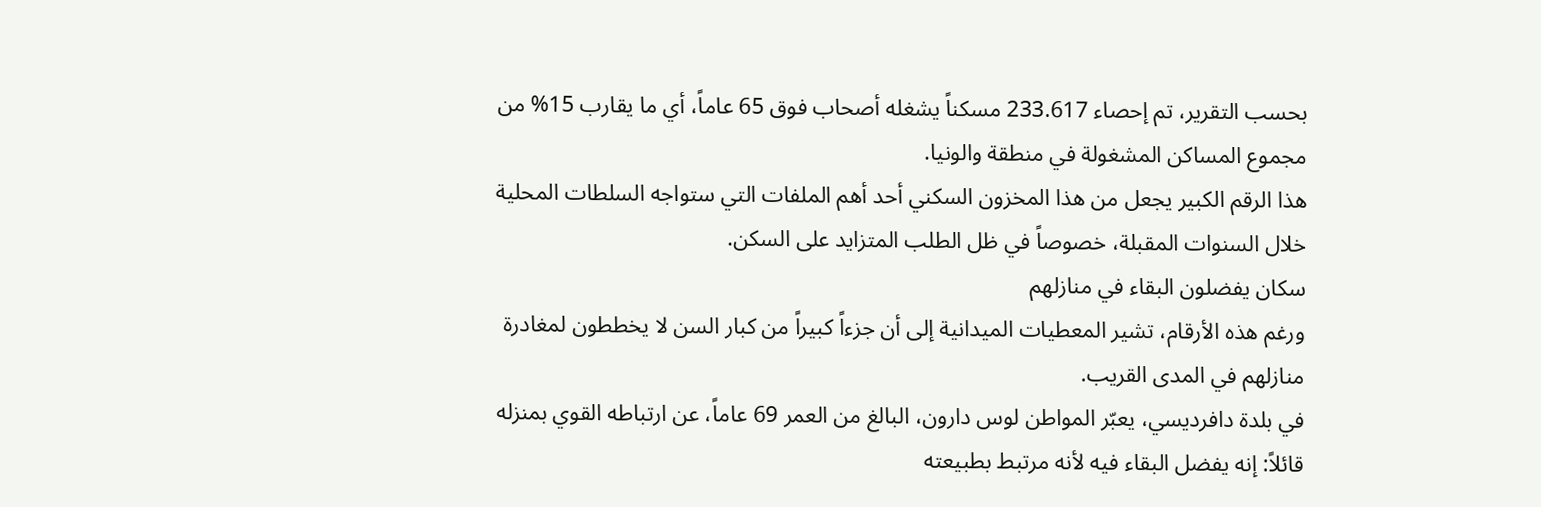بحسب التقرير، تم إحصاء 233.617 مسكناً يشغله أصحاب فوق 65 عاماً، أي ما يقارب 15% من مجموع المساكن المشغولة في منطقة والونيا.
هذا الرقم الكبير يجعل من هذا المخزون السكني أحد أهم الملفات التي ستواجه السلطات المحلية خلال السنوات المقبلة، خصوصاً في ظل الطلب المتزايد على السكن.
سكان يفضلون البقاء في منازلهم
ورغم هذه الأرقام، تشير المعطيات الميدانية إلى أن جزءاً كبيراً من كبار السن لا يخططون لمغادرة منازلهم في المدى القريب.
في بلدة دافرديسي، يعبّر المواطن لوس دارون، البالغ من العمر 69 عاماً، عن ارتباطه القوي بمنزله قائلاً: إنه يفضل البقاء فيه لأنه مرتبط بطبيعته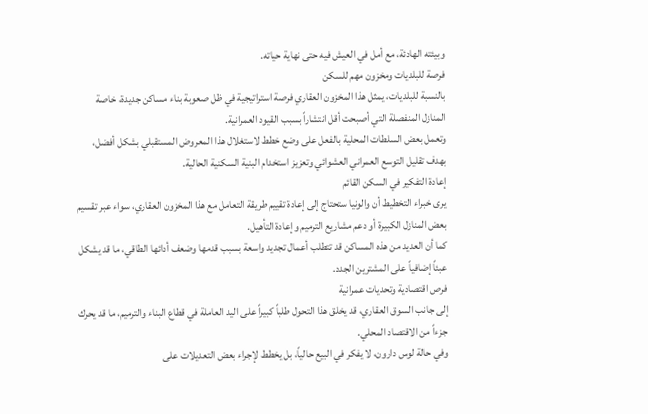وبيئته الهادئة، مع أمل في العيش فيه حتى نهاية حياته.
فرصة للبلديات ومخزون مهم للسكن
بالنسبة للبلديات، يمثل هذا المخزون العقاري فرصة استراتيجية في ظل صعوبة بناء مساكن جديدة، خاصة المنازل المنفصلة التي أصبحت أقل انتشاراً بسبب القيود العمرانية.
وتعمل بعض السلطات المحلية بالفعل على وضع خطط لاستغلال هذا المعروض المستقبلي بشكل أفضل، بهدف تقليل التوسع العمراني العشوائي وتعزيز استخدام البنية السكنية الحالية.
إعادة التفكير في السكن القائم
يرى خبراء التخطيط أن والونيا ستحتاج إلى إعادة تقييم طريقة التعامل مع هذا المخزون العقاري، سواء عبر تقسيم بعض المنازل الكبيرة أو دعم مشاريع الترميم وإعادة التأهيل.
كما أن العديد من هذه المساكن قد تتطلب أعمال تجديد واسعة بسبب قدمها وضعف أدائها الطاقي، ما قد يشكل عبئاً إضافياً على المشترين الجدد.
فرص اقتصادية وتحديات عمرانية
إلى جانب السوق العقاري، قد يخلق هذا التحول طلباً كبيراً على اليد العاملة في قطاع البناء والترميم، ما قد يحرك جزءاً من الاقتصاد المحلي.
وفي حالة لوس دارون، لا يفكر في البيع حالياً، بل يخطط لإجراء بعض التعديلات على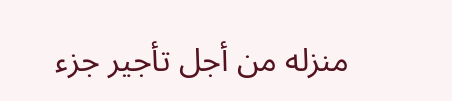منزله من أجل تأجير جزء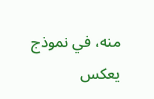منه، في نموذج يعكس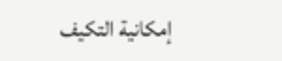إمكانية التكيف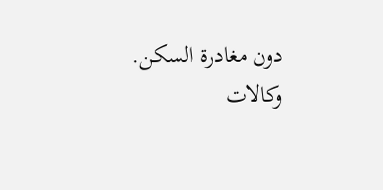دون مغادرة السكن.
وكالات